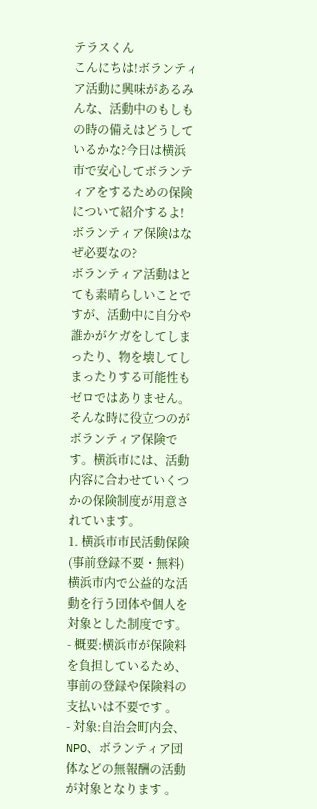テラスくん
こんにちは!ボランティア活動に興味があるみんな、活動中のもしもの時の備えはどうしているかな?今日は横浜市で安心してボランティアをするための保険について紹介するよ!
ボランティア保険はなぜ必要なの?
ボランティア活動はとても素晴らしいことですが、活動中に自分や誰かがケガをしてしまったり、物を壊してしまったりする可能性もゼロではありません。そんな時に役立つのがボランティア保険です。横浜市には、活動内容に合わせていくつかの保険制度が用意されています。
1. 横浜市市民活動保険(事前登録不要・無料)
横浜市内で公益的な活動を行う団体や個人を対象とした制度です。
- 概要:横浜市が保険料を負担しているため、事前の登録や保険料の支払いは不要です 。
- 対象:自治会町内会、NPO、ボランティア団体などの無報酬の活動が対象となります 。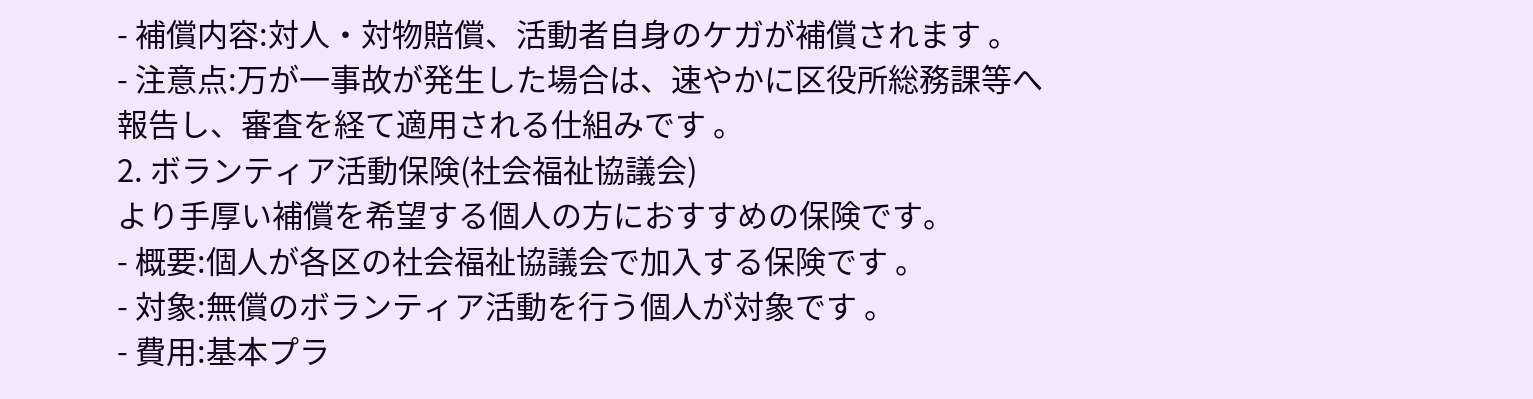- 補償内容:対人・対物賠償、活動者自身のケガが補償されます 。
- 注意点:万が一事故が発生した場合は、速やかに区役所総務課等へ報告し、審査を経て適用される仕組みです 。
2. ボランティア活動保険(社会福祉協議会)
より手厚い補償を希望する個人の方におすすめの保険です。
- 概要:個人が各区の社会福祉協議会で加入する保険です 。
- 対象:無償のボランティア活動を行う個人が対象です 。
- 費用:基本プラ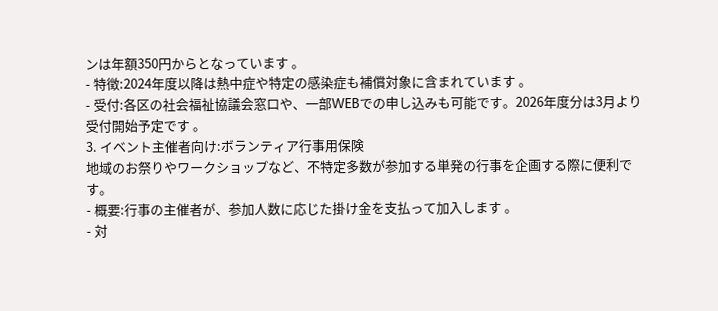ンは年額350円からとなっています 。
- 特徴:2024年度以降は熱中症や特定の感染症も補償対象に含まれています 。
- 受付:各区の社会福祉協議会窓口や、一部WEBでの申し込みも可能です。2026年度分は3月より受付開始予定です 。
3. イベント主催者向け:ボランティア行事用保険
地域のお祭りやワークショップなど、不特定多数が参加する単発の行事を企画する際に便利です。
- 概要:行事の主催者が、参加人数に応じた掛け金を支払って加入します 。
- 対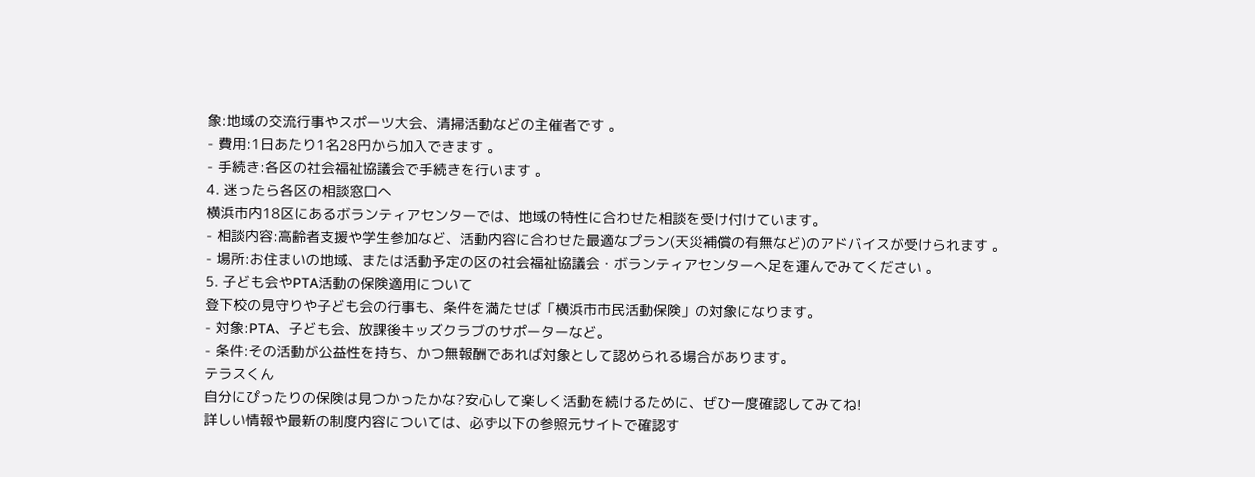象:地域の交流行事やスポーツ大会、清掃活動などの主催者です 。
- 費用:1日あたり1名28円から加入できます 。
- 手続き:各区の社会福祉協議会で手続きを行います 。
4. 迷ったら各区の相談窓口へ
横浜市内18区にあるボランティアセンターでは、地域の特性に合わせた相談を受け付けています。
- 相談内容:高齢者支援や学生参加など、活動内容に合わせた最適なプラン(天災補償の有無など)のアドバイスが受けられます 。
- 場所:お住まいの地域、または活動予定の区の社会福祉協議会・ボランティアセンターへ足を運んでみてください 。
5. 子ども会やPTA活動の保険適用について
登下校の見守りや子ども会の行事も、条件を満たせば「横浜市市民活動保険」の対象になります。
- 対象:PTA、子ども会、放課後キッズクラブのサポーターなど。
- 条件:その活動が公益性を持ち、かつ無報酬であれば対象として認められる場合があります。
テラスくん
自分にぴったりの保険は見つかったかな?安心して楽しく活動を続けるために、ぜひ一度確認してみてね!
詳しい情報や最新の制度内容については、必ず以下の参照元サイトで確認す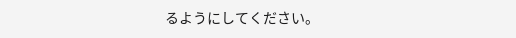るようにしてください。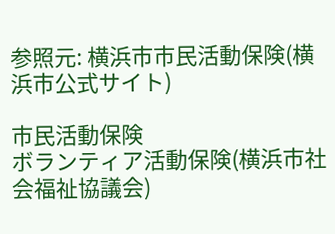参照元: 横浜市市民活動保険(横浜市公式サイト)

市民活動保険
ボランティア活動保険(横浜市社会福祉協議会)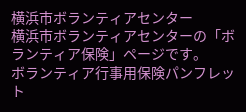横浜市ボランティアセンター
横浜市ボランティアセンターの「ボランティア保険」ページです。
ボランティア行事用保険パンフレット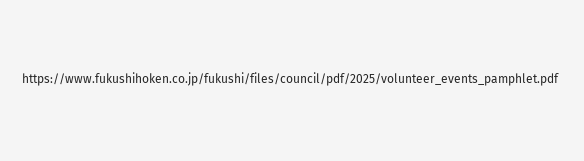https://www.fukushihoken.co.jp/fukushi/files/council/pdf/2025/volunteer_events_pamphlet.pdf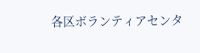各区ボランティアセンタ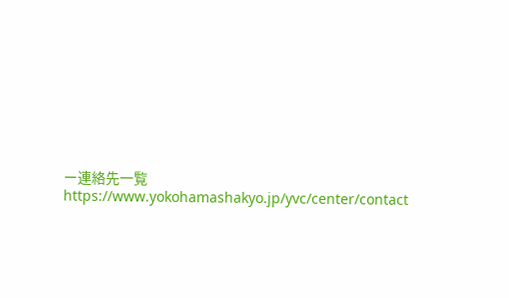ー連絡先一覧
https://www.yokohamashakyo.jp/yvc/center/contact